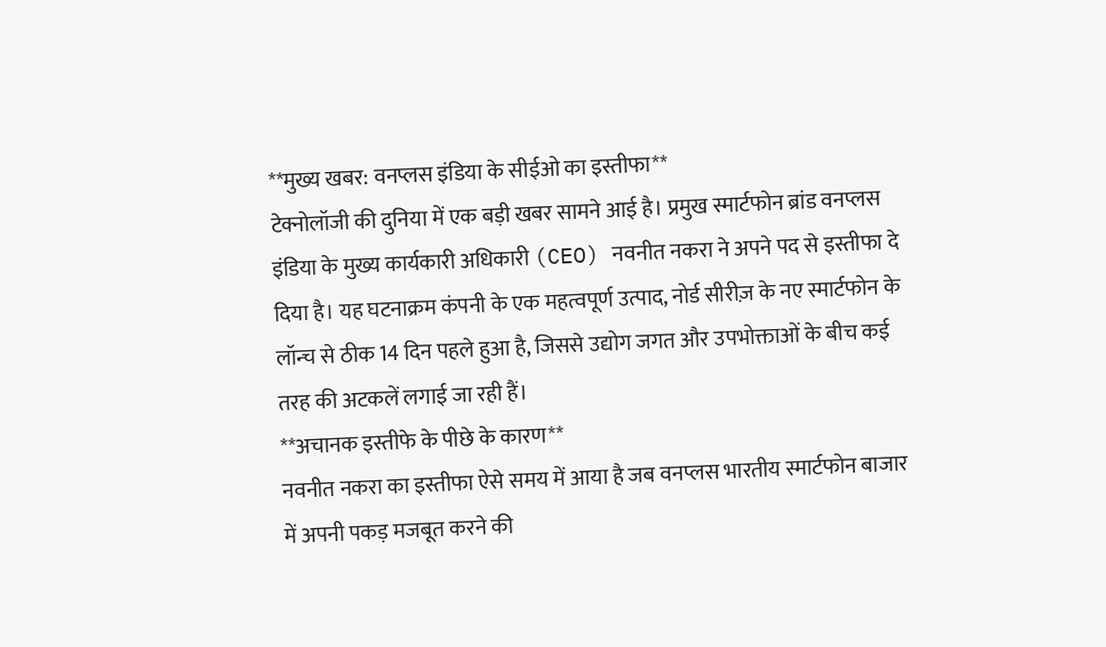**मुख्य खबर: वनप्लस इंडिया के सीईओ का इस्तीफा**
टेक्नोलॉजी की दुनिया में एक बड़ी खबर सामने आई है। प्रमुख स्मार्टफोन ब्रांड वनप्लस इंडिया के मुख्य कार्यकारी अधिकारी (CEO) नवनीत नकरा ने अपने पद से इस्तीफा दे दिया है। यह घटनाक्रम कंपनी के एक महत्वपूर्ण उत्पाद, नोर्ड सीरीज़ के नए स्मार्टफोन के लॉन्च से ठीक 14 दिन पहले हुआ है, जिससे उद्योग जगत और उपभोक्ताओं के बीच कई तरह की अटकलें लगाई जा रही हैं।
**अचानक इस्तीफे के पीछे के कारण**
नवनीत नकरा का इस्तीफा ऐसे समय में आया है जब वनप्लस भारतीय स्मार्टफोन बाजार में अपनी पकड़ मजबूत करने की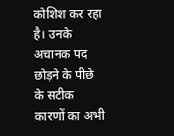कोशिश कर रहा है। उनके अचानक पद छोड़ने के पीछे के सटीक कारणों का अभी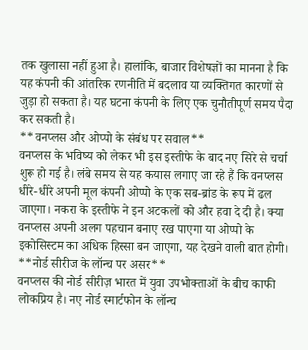तक खुलासा नहीं हुआ है। हालांकि, बाजार विशेषज्ञों का मानना है कि यह कंपनी की आंतरिक रणनीति में बदलाव या व्यक्तिगत कारणों से जुड़ा हो सकता है। यह घटना कंपनी के लिए एक चुनौतीपूर्ण समय पैदा कर सकती है।
**वनप्लस और ओप्पो के संबंध पर सवाल**
वनप्लस के भविष्य को लेकर भी इस इस्तीफे के बाद नए सिरे से चर्चा शुरू हो गई है। लंबे समय से यह कयास लगाए जा रहे हैं कि वनप्लस धीरे-धीरे अपनी मूल कंपनी ओप्पो के एक सब-ब्रांड के रूप में ढल जाएगा। नकरा के इस्तीफे ने इन अटकलों को और हवा दे दी है। क्या वनप्लस अपनी अलग पहचान बनाए रख पाएगा या ओप्पो के इकोसिस्टम का अधिक हिस्सा बन जाएगा, यह देखने वाली बात होगी।
**नोर्ड सीरीज के लॉन्च पर असर**
वनप्लस की नोर्ड सीरीज़ भारत में युवा उपभोक्ताओं के बीच काफी लोकप्रिय है। नए नोर्ड स्मार्टफोन के लॉन्च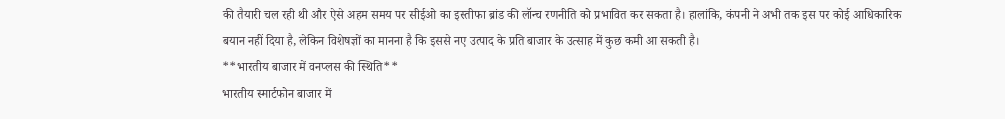की तैयारी चल रही थी और ऐसे अहम समय पर सीईओ का इस्तीफा ब्रांड की लॉन्च रणनीति को प्रभावित कर सकता है। हालांकि, कंपनी ने अभी तक इस पर कोई आधिकारिक बयान नहीं दिया है, लेकिन विशेषज्ञों का मानना है कि इससे नए उत्पाद के प्रति बाजार के उत्साह में कुछ कमी आ सकती है।
**भारतीय बाजार में वनप्लस की स्थिति**
भारतीय स्मार्टफोन बाजार में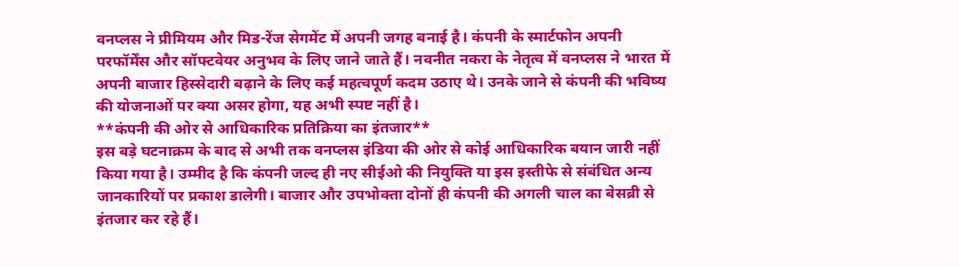वनप्लस ने प्रीमियम और मिड-रेंज सेगमेंट में अपनी जगह बनाई है। कंपनी के स्मार्टफोन अपनी परफॉर्मेंस और सॉफ्टवेयर अनुभव के लिए जाने जाते हैं। नवनीत नकरा के नेतृत्व में वनप्लस ने भारत में अपनी बाजार हिस्सेदारी बढ़ाने के लिए कई महत्वपूर्ण कदम उठाए थे। उनके जाने से कंपनी की भविष्य की योजनाओं पर क्या असर होगा, यह अभी स्पष्ट नहीं है।
**कंपनी की ओर से आधिकारिक प्रतिक्रिया का इंतजार**
इस बड़े घटनाक्रम के बाद से अभी तक वनप्लस इंडिया की ओर से कोई आधिकारिक बयान जारी नहीं किया गया है। उम्मीद है कि कंपनी जल्द ही नए सीईओ की नियुक्ति या इस इस्तीफे से संबंधित अन्य जानकारियों पर प्रकाश डालेगी। बाजार और उपभोक्ता दोनों ही कंपनी की अगली चाल का बेसब्री से इंतजार कर रहे हैं।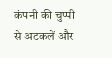कंपनी की चुप्पी से अटकलें और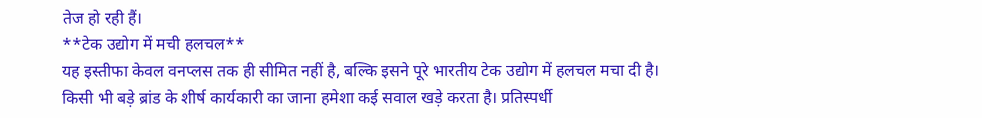तेज हो रही हैं।
**टेक उद्योग में मची हलचल**
यह इस्तीफा केवल वनप्लस तक ही सीमित नहीं है, बल्कि इसने पूरे भारतीय टेक उद्योग में हलचल मचा दी है। किसी भी बड़े ब्रांड के शीर्ष कार्यकारी का जाना हमेशा कई सवाल खड़े करता है। प्रतिस्पर्धी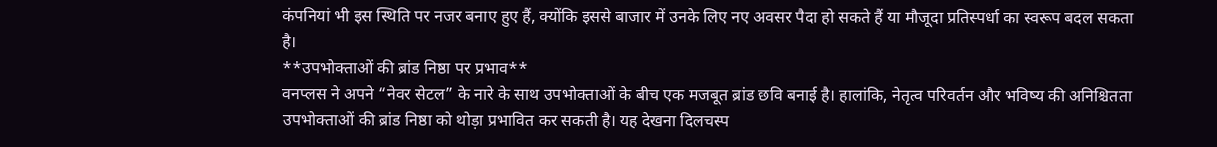कंपनियां भी इस स्थिति पर नजर बनाए हुए हैं, क्योंकि इससे बाजार में उनके लिए नए अवसर पैदा हो सकते हैं या मौजूदा प्रतिस्पर्धा का स्वरूप बदल सकता है।
**उपभोक्ताओं की ब्रांड निष्ठा पर प्रभाव**
वनप्लस ने अपने “नेवर सेटल” के नारे के साथ उपभोक्ताओं के बीच एक मजबूत ब्रांड छवि बनाई है। हालांकि, नेतृत्व परिवर्तन और भविष्य की अनिश्चितता उपभोक्ताओं की ब्रांड निष्ठा को थोड़ा प्रभावित कर सकती है। यह देखना दिलचस्प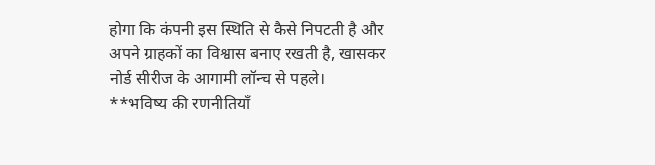होगा कि कंपनी इस स्थिति से कैसे निपटती है और अपने ग्राहकों का विश्वास बनाए रखती है, खासकर नोर्ड सीरीज के आगामी लॉन्च से पहले।
**भविष्य की रणनीतियाँ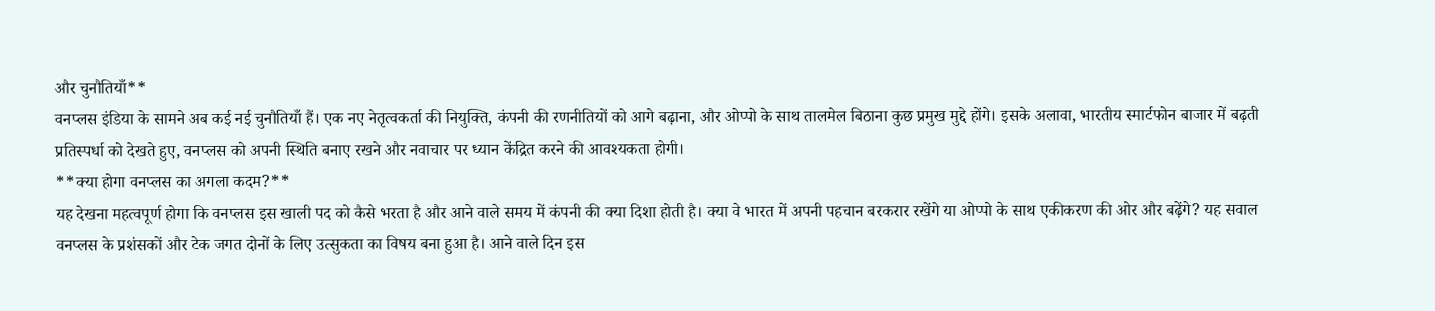और चुनौतियाँ**
वनप्लस इंडिया के सामने अब कई नई चुनौतियाँ हैं। एक नए नेतृत्वकर्ता की नियुक्ति, कंपनी की रणनीतियों को आगे बढ़ाना, और ओप्पो के साथ तालमेल बिठाना कुछ प्रमुख मुद्दे होंगे। इसके अलावा, भारतीय स्मार्टफोन बाजार में बढ़ती प्रतिस्पर्धा को देखते हुए, वनप्लस को अपनी स्थिति बनाए रखने और नवाचार पर ध्यान केंद्रित करने की आवश्यकता होगी।
**क्या होगा वनप्लस का अगला कदम?**
यह देखना महत्वपूर्ण होगा कि वनप्लस इस खाली पद को कैसे भरता है और आने वाले समय में कंपनी की क्या दिशा होती है। क्या वे भारत में अपनी पहचान बरकरार रखेंगे या ओप्पो के साथ एकीकरण की ओर और बढ़ेंगे? यह सवाल वनप्लस के प्रशंसकों और टेक जगत दोनों के लिए उत्सुकता का विषय बना हुआ है। आने वाले दिन इस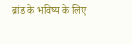ब्रांड के भविष्य के लिए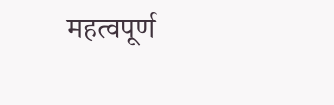महत्वपूर्ण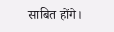साबित होंगे।